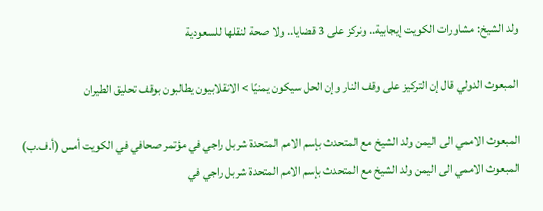ولد الشيخ: مشاورات الكويت إيجابية.. ونركز على 3 قضايا.. ولا صحة لنقلها للسعودية

المبعوث الدولي قال إن التركيز على وقف النار وإن الحل سيكون يمنيًا > الانقلابيون يطالبون بوقف تحليق الطيران

المبعوث الاممي الى اليمن ولد الشيخ مع المتحدث بإسم الامم المتحدة شربل راجي في مؤتمر صحافي في الكويت أمس (أ.ف.ب)
المبعوث الاممي الى اليمن ولد الشيخ مع المتحدث بإسم الامم المتحدة شربل راجي في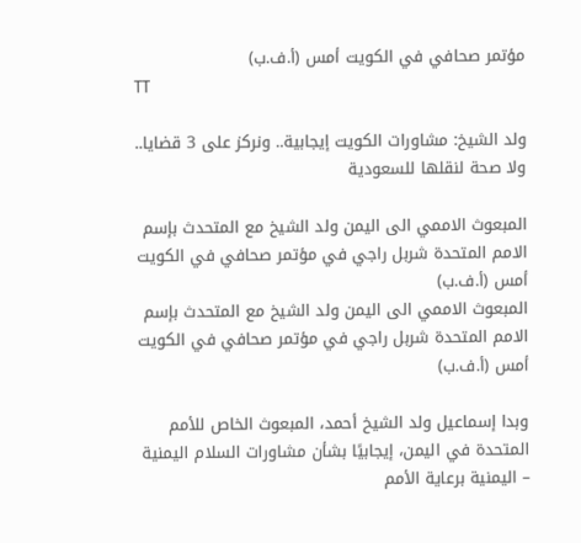مؤتمر صحافي في الكويت أمس (أ.ف.ب)
TT

ولد الشيخ: مشاورات الكويت إيجابية.. ونركز على 3 قضايا.. ولا صحة لنقلها للسعودية

المبعوث الاممي الى اليمن ولد الشيخ مع المتحدث بإسم الامم المتحدة شربل راجي في مؤتمر صحافي في الكويت أمس (أ.ف.ب)
المبعوث الاممي الى اليمن ولد الشيخ مع المتحدث بإسم الامم المتحدة شربل راجي في مؤتمر صحافي في الكويت أمس (أ.ف.ب)

وبدا إسماعيل ولد الشيخ أحمد، المبعوث الخاص للأمم المتحدة في اليمن، إيجابيًا بشأن مشاورات السلام اليمنية – اليمنية برعاية الأمم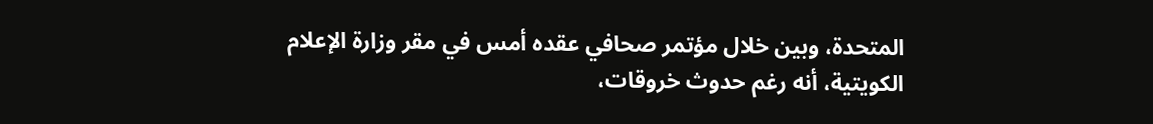المتحدة، وبين خلال مؤتمر صحافي عقده أمس في مقر وزارة الإعلام الكويتية، أنه رغم حدوث خروقات،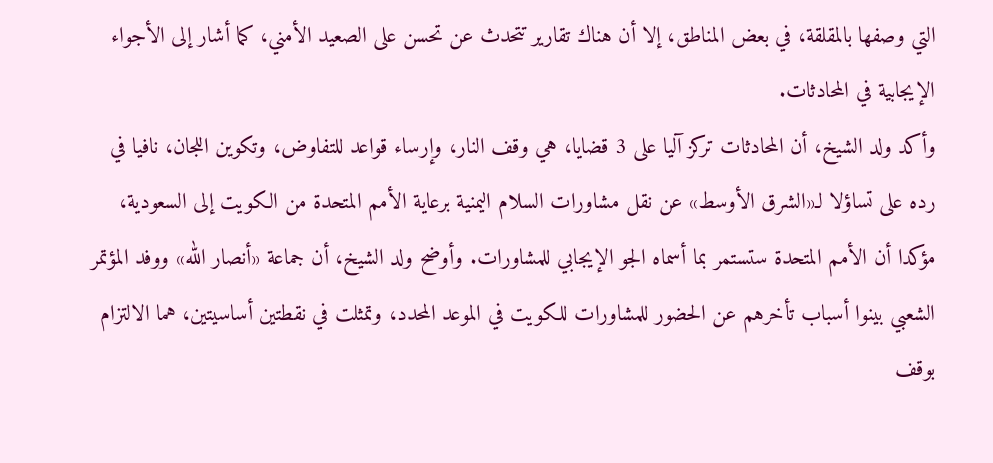التي وصفها بالمقلقة، في بعض المناطق، إلا أن هناك تقارير تتحدث عن تحسن على الصعيد الأمني، كما أشار إلى الأجواء الإيجابية في المحادثات.
وأكد ولد الشيخ، أن المحادثات تركز آليا على 3 قضايا، هي وقف النار، وإرساء قواعد للتفاوض، وتكوين اللجان، نافيا في رده على تساؤلا لـ«الشرق الأوسط» عن نقل مشاورات السلام اليمنية برعاية الأمم المتحدة من الكويت إلى السعودية، مؤكدا أن الأمم المتحدة ستستمر بما أسماه الجو الإيجابي للمشاورات. وأوضح ولد الشيخ، أن جماعة «أنصار الله» ووفد المؤتمر الشعبي بينوا أسباب تأخرهم عن الحضور للمشاورات للكويت في الموعد المحدد، وتمثلت في نقطتين أساسيتين، هما الالتزام بوقف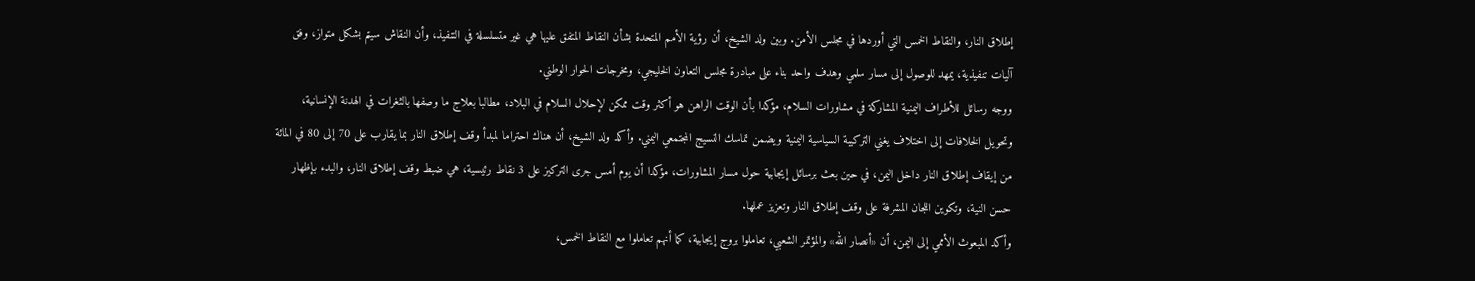إطلاق النار، والنقاط الخمس التي أوردها في مجلس الأمن. وبين ولد الشيخ، أن رؤية الأمم المتحدة بشأن النقاط المتفق عليها هي غير متسلسلة في التنفيذ، وأن النقاش سيتم بشكل متواز، وفق آليات تنفيذية، يمهد للوصول إلى مسار سلمي وهدف واحد بناء على مبادرة مجلس التعاون الخليجي، ومخرجات الحوار الوطني.
ووجه رسائل للأطراف اليمنية المشاركة في مشاورات السلام، مؤكدا بأن الوقت الراهن هو أكثر وقت ممكن لإحلال السلام في البلاد، مطالبا بعلاج ما وصفها بالثغرات في الهدنة الإنسانية، وتحويل الخلافات إلى اختلاف يغني التركيبة السياسية اليمنية ويضمن تماسك النسيج المجتمعي اليمني. وأكد ولد الشيخ، أن هناك احتراما لمبدأ وقف إطلاق النار بما يقارب على 70 إلى 80 في المائة من إيقاف إطلاق النار داخل اليمن، في حين بعث برسائل إيجابية حول مسار المشاورات، مؤكدا أن يوم أمس جرى التركيز على 3 نقاط رئيسية، هي ضبط وقف إطلاق النار، والبدء بإظهار حسن النية، وتكوين اللجان المشرفة على وقف إطلاق النار وتعزيز عملها.
وأكد المبعوث الأممي إلى اليمن، أن «أنصار الله» والمؤتمر الشعبي، تعاملوا بروج إيجابية، كما أنهم تعاملوا مع النقاط الخمس،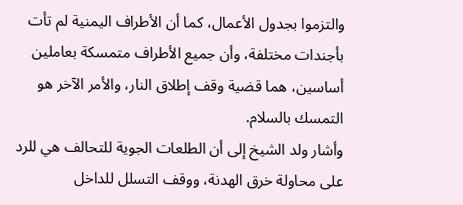والتزموا بجدول الأعمال، كما أن الأطراف اليمنية لم تأت بأجندات مختلفة، وأن جميع الأطراف متمسكة بعاملين أساسين، هما قضية وقف إطلاق النار، والأمر الآخر هو التمسك بالسلام.
وأشار ولد الشيخ إلى أن الطلعات الجوية للتحالف هي للرد على محاولة خرق الهدنة، ووقف التسلل للداخل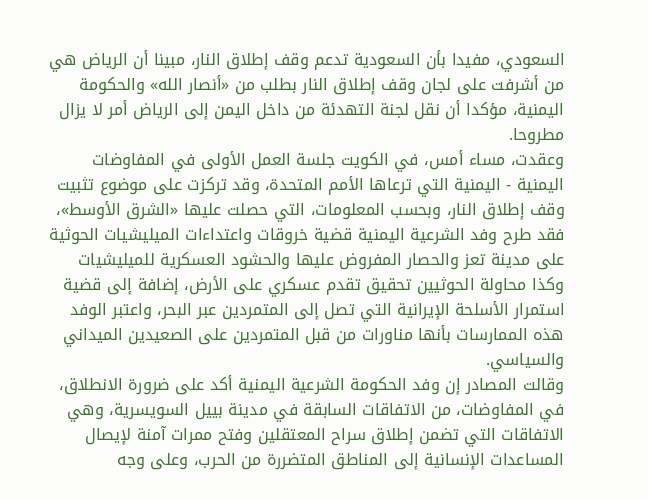السعودي، مفيدا بأن السعودية تدعم وقف إطلاق النار، مبينا أن الرياض هي من أشرفت على لجان وقف إطلاق النار بطلب من «أنصار الله» والحكومة اليمنية، مؤكدا أن نقل لجنة التهدئة من داخل اليمن إلى الرياض أمر لا يزال مطروحا.
وعقدت، مساء أمس، في الكويت جلسة العمل الأولى في المفاوضات اليمنية - اليمنية التي ترعاها الأمم المتحدة، وقد تركزت على موضوع تثبيت وقف إطلاق النار، وبحسب المعلومات، التي حصلت عليها «الشرق الأوسط»، فقد طرح وفد الشرعية اليمنية قضية خروقات واعتداءات الميليشيات الحوثية على مدينة تعز والحصار المفروض عليها والحشود العسكرية للميليشيات وكذا محاولة الحوثيين تحقيق تقدم عسكري على الأرض، إضافة إلى قضية استمرار الأسلحة الإيرانية التي تصل إلى المتمردين عبر البحر، واعتبر الوفد هذه الممارسات بأنها مناورات من قبل المتمردين على الصعيدين الميداني والسياسي.
وقالت المصادر إن وفد الحكومة الشرعية اليمنية أكد على ضرورة الانطلاق، في المفاوضات، من الاتفاقات السابقة في مدينة بييل السويسرية، وهي الاتفاقات التي تضمن إطلاق سراح المعتقلين وفتح ممرات آمنة لإيصال المساعدات الإنسانية إلى المناطق المتضررة من الحرب، وعلى وجه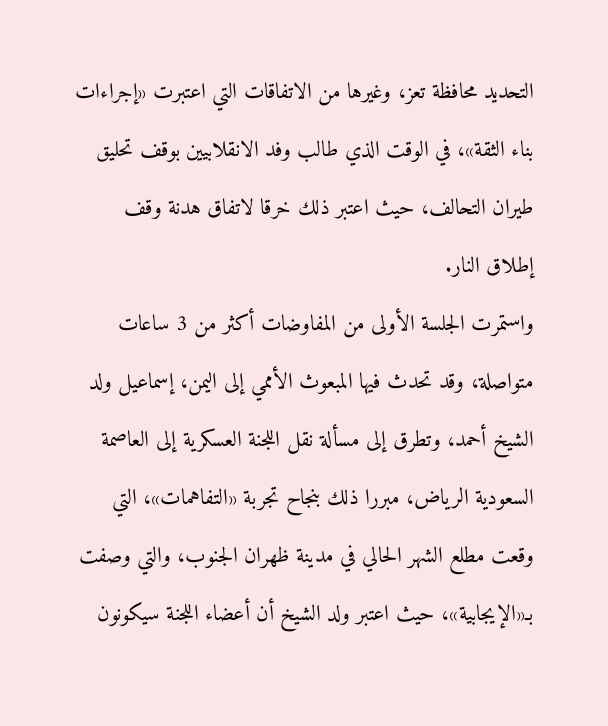التحديد محافظة تعز، وغيرها من الاتفاقات التي اعتبرت «إجراءات بناء الثقة»، في الوقت الذي طالب وفد الانقلابيين بوقف تحليق طيران التحالف، حيث اعتبر ذلك خرقا لاتفاق هدنة وقف إطلاق النار.
واستمرت الجلسة الأولى من المفاوضات أكثر من 3 ساعات متواصلة، وقد تحدث فيها المبعوث الأممي إلى اليمن، إسماعيل ولد الشيخ أحمد، وتطرق إلى مسألة نقل اللجنة العسكرية إلى العاصمة السعودية الرياض، مبررا ذلك بنجاح تجربة «التفاهمات»، التي وقعت مطلع الشهر الحالي في مدينة ظهران الجنوب، والتي وصفت بـ«الإيجابية»، حيث اعتبر ولد الشيخ أن أعضاء اللجنة سيكونون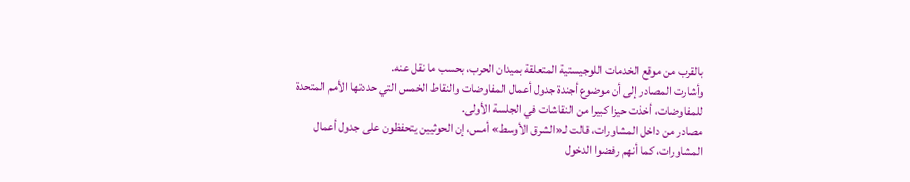بالقرب من موقع الخدمات اللوجيستية المتعلقة بميدان الحرب، بحسب ما نقل عنه.
وأشارت المصادر إلى أن موضوع أجندة جدول أعمال المفاوضات والنقاط الخمس التي حددتها الأمم المتحدة للمفاوضات، أخذت حيزا كبيرا من النقاشات في الجلسة الأولى.
مصادر من داخل المشاورات، قالت لـ«الشرق الأوسط» أمس، إن الحوثيين يتحفظون على جدول أعمال المشاورات، كما أنهم رفضوا الدخول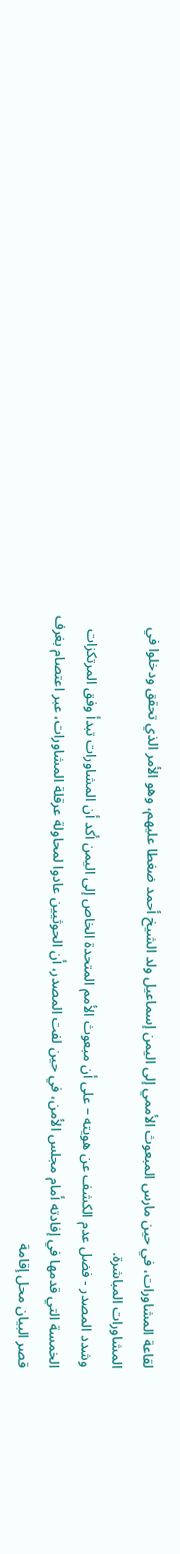لقاعة المشاورات، في حين مارس المبعوث الأممي إلى اليمن إسماعيل ولد الشيخ أحمد ضغطا عليهم، وهو الأمر الذي تحقق ودخلوا في المشاورات المباشرة.
وشدد المصدر - فضل عدم الكشف عن هويته – على أن مبعوث الأمم المتحدة الخاص إلى اليمن أكد أن المشاورات تبدأ وفق المرتكزات الخمسة التي قدمها في إفادته أمام مجلس الأمن، في حين لفت المصدر، أن الحوثيين عادوا لمحاولة عرقلة المشاورات، عبر اعتصام بغرف قصر البيان محل إقامة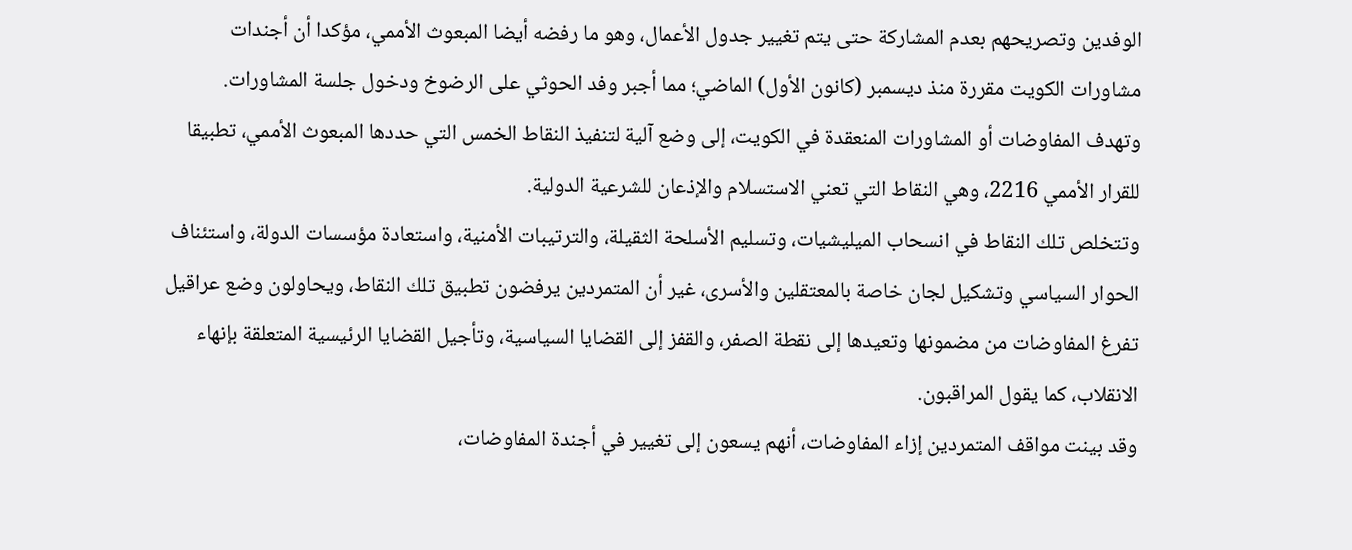الوفدين وتصريحهم بعدم المشاركة حتى يتم تغيير جدول الأعمال، وهو ما رفضه أيضا المبعوث الأممي، مؤكدا أن أجندات مشاورات الكويت مقررة منذ ديسمبر (كانون الأول) الماضي؛ مما أجبر وفد الحوثي على الرضوخ ودخول جلسة المشاورات.
وتهدف المفاوضات أو المشاورات المنعقدة في الكويت، إلى وضع آلية لتنفيذ النقاط الخمس التي حددها المبعوث الأممي، تطبيقا للقرار الأممي 2216، وهي النقاط التي تعني الاستسلام والإذعان للشرعية الدولية.
وتتخلص تلك النقاط في انسحاب الميليشيات، وتسليم الأسلحة الثقيلة، والترتيبات الأمنية، واستعادة مؤسسات الدولة، واستئناف الحوار السياسي وتشكيل لجان خاصة بالمعتقلين والأسرى، غير أن المتمردين يرفضون تطبيق تلك النقاط، ويحاولون وضع عراقيل تفرغ المفاوضات من مضمونها وتعيدها إلى نقطة الصفر، والقفز إلى القضايا السياسية، وتأجيل القضايا الرئيسية المتعلقة بإنهاء الانقلاب، كما يقول المراقبون.
وقد بينت مواقف المتمردين إزاء المفاوضات، أنهم يسعون إلى تغيير في أجندة المفاوضات،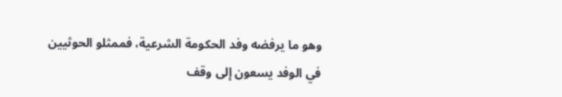وهو ما يرفضه وفد الحكومة الشرعية، فممثلو الحوثيين في الوفد يسعون إلى وقف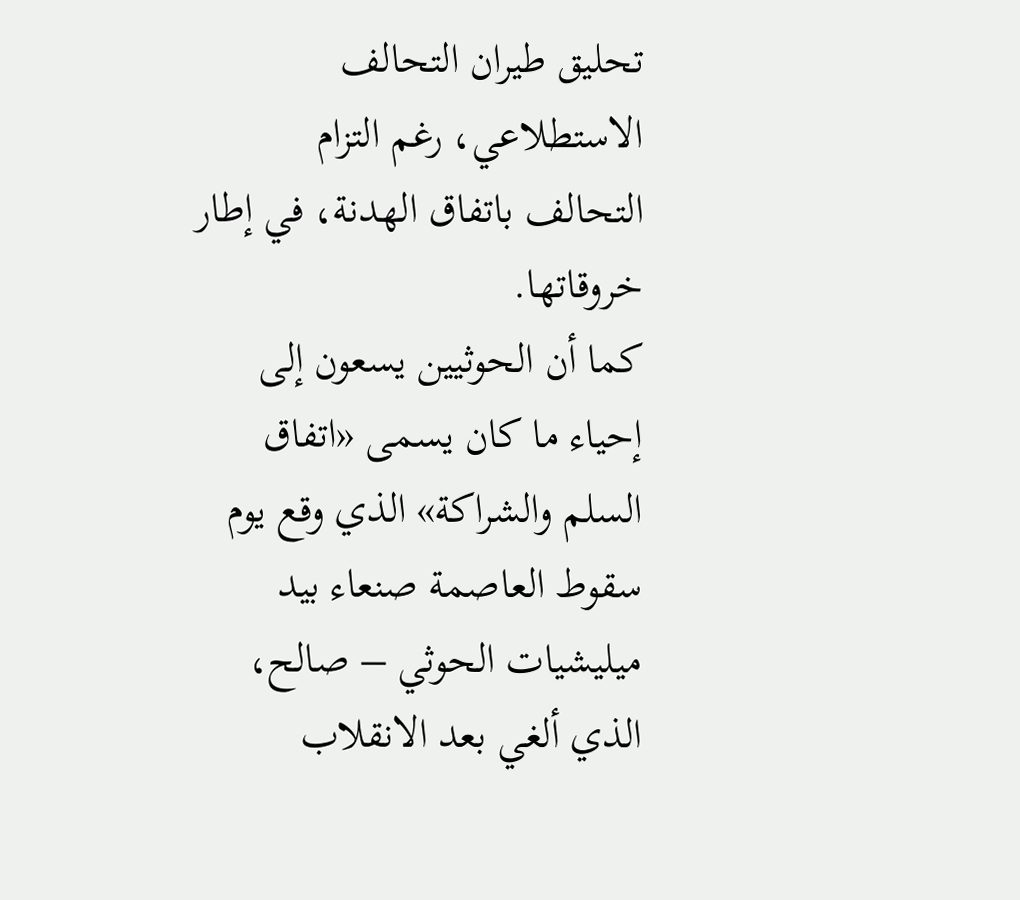تحليق طيران التحالف الاستطلاعي، رغم التزام التحالف باتفاق الهدنة، في إطار خروقاتها.
كما أن الحوثيين يسعون إلى إحياء ما كان يسمى «اتفاق السلم والشراكة» الذي وقع يوم سقوط العاصمة صنعاء بيد ميليشيات الحوثي – صالح، الذي ألغي بعد الانقلاب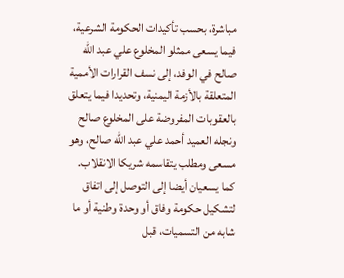مباشرة، بحسب تأكيدات الحكومة الشرعية، فيما يسعى ممثلو المخلوع علي عبد الله صالح في الوفد، إلى نسف القرارات الأممية المتعلقة بالأزمة اليمنية، وتحديدا فيما يتعلق بالعقوبات المفروضة على المخلوع صالح ونجله العميد أحمد علي عبد الله صالح، وهو مسعى ومطلب يتقاسمه شريكا الانقلاب. كما يسعيان أيضا إلى التوصل إلى اتفاق لتشكيل حكومة وفاق أو وحدة وطنية أو ما شابه من التسميات، قبل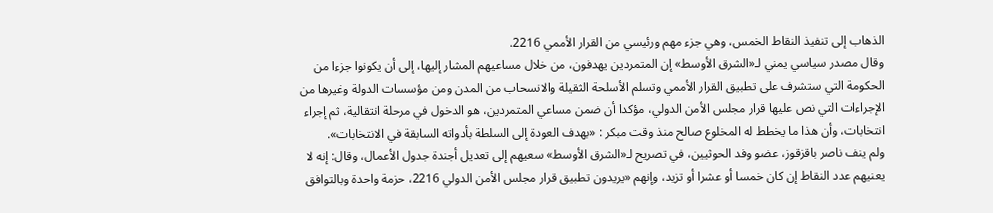الذهاب إلى تنفيذ النقاط الخمس، وهي جزء مهم ورئيسي من القرار الأممي 2216.
وقال مصدر سياسي يمني لـ«الشرق الأوسط» إن المتمردين يهدفون، من خلال مساعيهم المشار إليها، إلى أن يكونوا جزءا من الحكومة التي ستشرف على تطبيق القرار الأممي وتسلم الأسلحة الثقيلة والانسحاب من المدن ومن مؤسسات الدولة وغيرها من الإجراءات التي نص عليها قرار مجلس الأمن الدولي، مؤكدا أن ضمن مساعي المتمردين، هو الدخول في مرحلة انتقالية، ثم إجراء انتخابات، وأن هذا ما يخطط له المخلوع صالح منذ وقت مبكر : «بهدف العودة إلى السلطة بأدواته السابقة في الانتخابات».
ولم ينف ناصر باقزقوز، عضو وفد الحوثيين، في تصريح لـ«الشرق الأوسط» سعيهم إلى تعديل أجندة جدول الأعمال، وقال: إنه لا يعنيهم عدد النقاط إن كان خمسا أو عشرا أو تزيد، وإنهم «يريدون تطبيق قرار مجلس الأمن الدولي 2216، حزمة واحدة وبالتوافق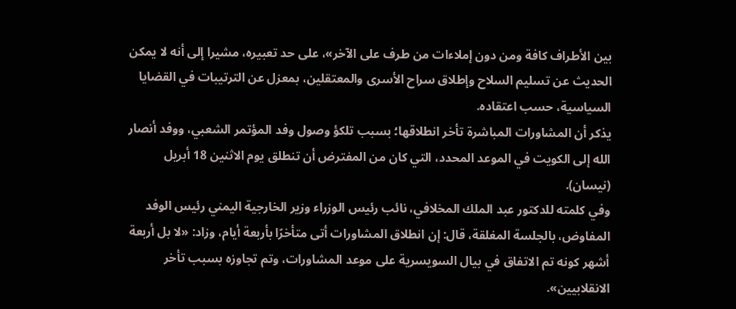بين الأطراف كافة ومن دون إملاءات من طرف على الآخر»، على حد تعبيره، مشيرا إلى أنه لا يمكن الحديث عن تسليم السلاح وإطلاق سراح الأسرى والمعتقلين، بمعزل عن الترتيبات في القضايا السياسية، حسب اعتقاده.
يذكر أن المشاورات المباشرة تأخر انطلاقها؛ بسبب تلكؤ وصول وفد المؤتمر الشعبي، ووفد أنصار الله إلى الكويت في الموعد المحدد، التي كان من المفترض أن تنطلق يوم الاثنين 18 أبريل (نيسان).
وفي كلمته للدكتور عبد الملك المخلافي، نائب رئيس الوزراء وزير الخارجية اليمني رئيس الوفد المفاوض، بالجلسة المغلقة، قال: إن انطلاق المشاورات أتى متأخرًا بأربعة أيام، وزاد: «لا بل أربعة أشهر كونه تم الاتفاق في بيال السويسرية على موعد المشاورات، وتم تجاوزه بسبب تأخر الانقلابيين».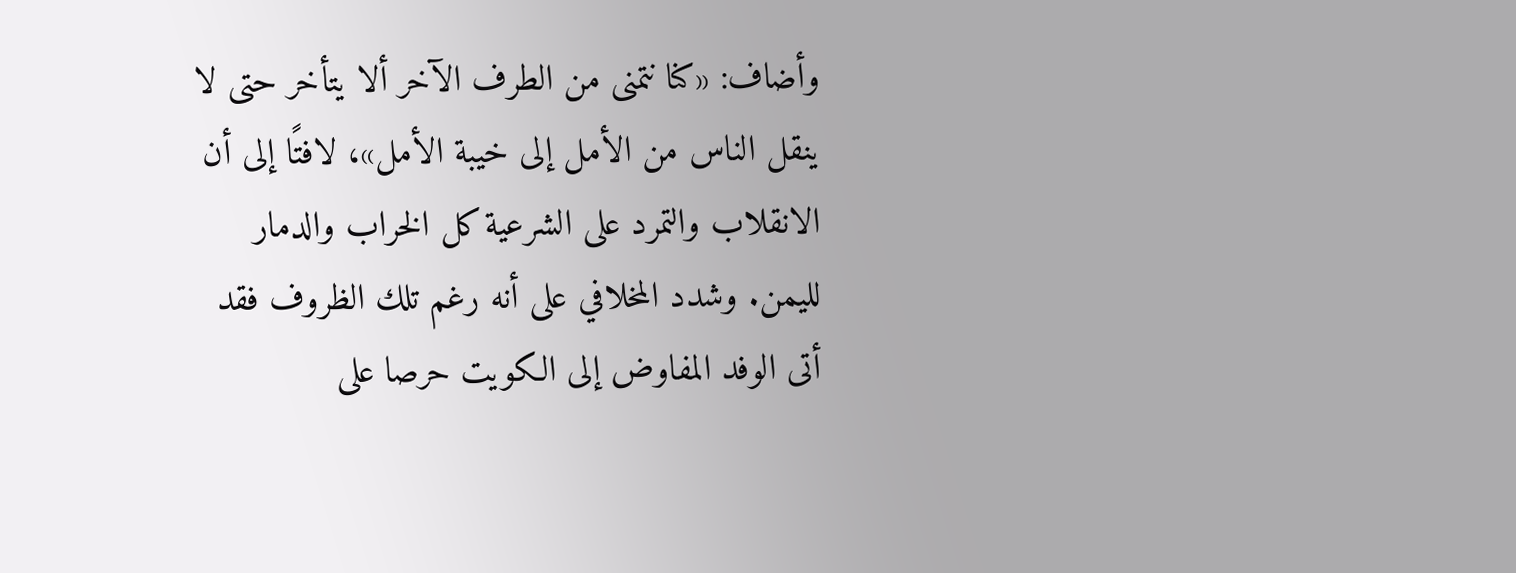وأضاف: «كنا نتمنى من الطرف الآخر ألا يتأخر حتى لا ينقل الناس من الأمل إلى خيبة الأمل»، لافتًا إلى أن الانقلاب والتمرد على الشرعية كل الخراب والدمار لليمن. وشدد المخلافي على أنه رغم تلك الظروف فقد أتى الوفد المفاوض إلى الكويت حرصا على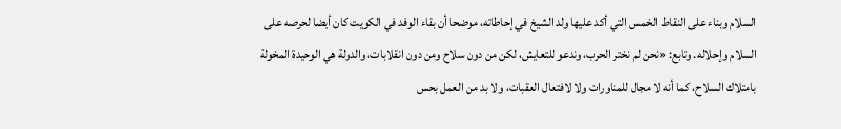السلام وبناء على النقاط الخمس التي أكد عليها ولد الشيخ في إحاطاته، موضحا أن بقاء الوفد في الكويت كان أيضا لحرصه على السلام وإحلاله. وتابع: «نحن لم نختر الحرب، وندعو للتعايش، لكن من دون سلاح ومن دون انقلابات، والدولة هي الوحيدة المخولة بامتلاك السلاح، كما أنه لا مجال للمناورات ولا لافتعال العقبات، ولا بد من العمل بحس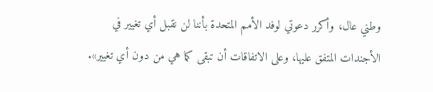وطني عال، وأكرر دعوتي لوفد الأمم المتحدة بأننا لن نقبل أي تغيير في الأجندات المتفق عليها، وعلى الاتفاقات أن تبقى كما هي من دون أي تغيير».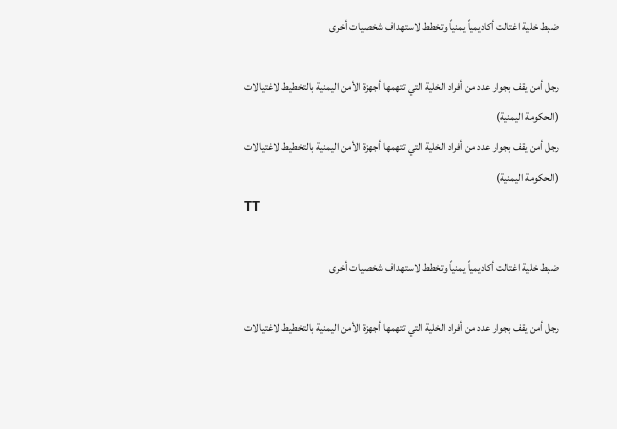ضبط خلية اغتالت أكاديمياً يمنياً وتخطط لاستهداف شخصيات أخرى

رجل أمن يقف بجوار عدد من أفراد الخلية التي تتهمها أجهزة الأمن اليمنية بالتخطيط لاغتيالات (الحكومة اليمنية)
رجل أمن يقف بجوار عدد من أفراد الخلية التي تتهمها أجهزة الأمن اليمنية بالتخطيط لاغتيالات (الحكومة اليمنية)
TT

ضبط خلية اغتالت أكاديمياً يمنياً وتخطط لاستهداف شخصيات أخرى

رجل أمن يقف بجوار عدد من أفراد الخلية التي تتهمها أجهزة الأمن اليمنية بالتخطيط لاغتيالات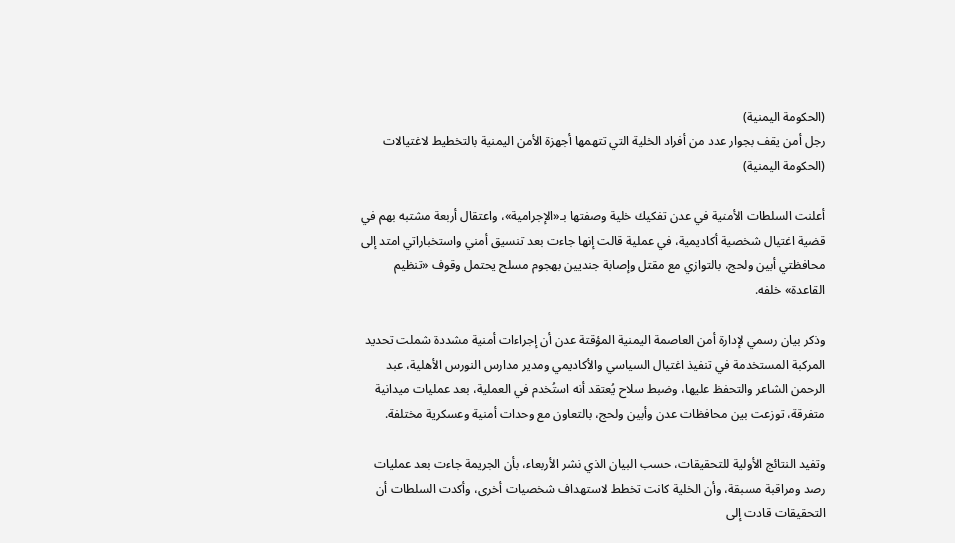(الحكومة اليمنية)
رجل أمن يقف بجوار عدد من أفراد الخلية التي تتهمها أجهزة الأمن اليمنية بالتخطيط لاغتيالات (الحكومة اليمنية)

أعلنت السلطات الأمنية في عدن تفكيك خلية وصفتها بـ«الإجرامية»، واعتقال أربعة مشتبه بهم في قضية اغتيال شخصية أكاديمية، في عملية قالت إنها جاءت بعد تنسيق أمني واستخباراتي امتد إلى محافظتي أبين ولحج، بالتوازي مع مقتل وإصابة جنديين بهجوم مسلح يحتمل وقوف «تنظيم القاعدة» خلفه.

وذكر بيان رسمي لإدارة أمن العاصمة اليمنية المؤقتة عدن أن إجراءات أمنية مشددة شملت تحديد المركبة المستخدمة في تنفيذ اغتيال السياسي والأكاديمي ومدير مدارس النورس الأهلية، عبد الرحمن الشاعر والتحفظ عليها، وضبط سلاح يُعتقد أنه استُخدم في العملية، بعد عمليات ميدانية متفرقة، توزعت بين محافظات عدن وأبين ولحج، بالتعاون مع وحدات أمنية وعسكرية مختلفة.

وتفيد النتائج الأولية للتحقيقات، حسب البيان الذي نشر الأربعاء، بأن الجريمة جاءت بعد عمليات رصد ومراقبة مسبقة، وأن الخلية كانت تخطط لاستهداف شخصيات أخرى، وأكدت السلطات أن التحقيقات قادت إلى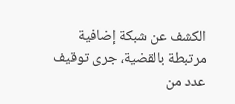الكشف عن شبكة إضافية مرتبطة بالقضية، جرى توقيف عدد من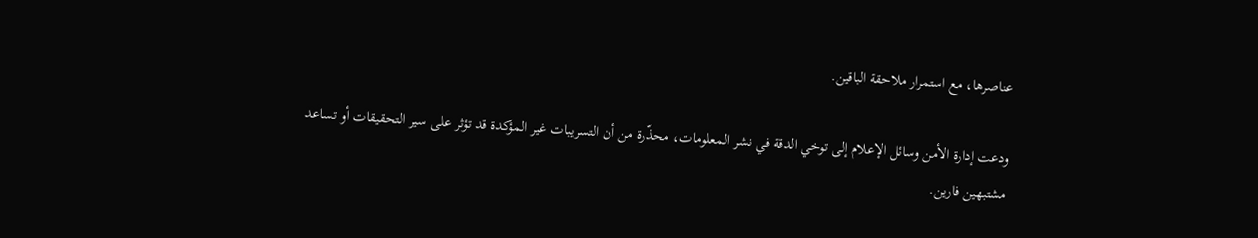عناصرها، مع استمرار ملاحقة الباقين.

ودعت إدارة الأمن وسائل الإعلام إلى توخي الدقة في نشر المعلومات، محذّرة من أن التسريبات غير المؤكدة قد تؤثر على سير التحقيقات أو تساعد مشتبهين فارين.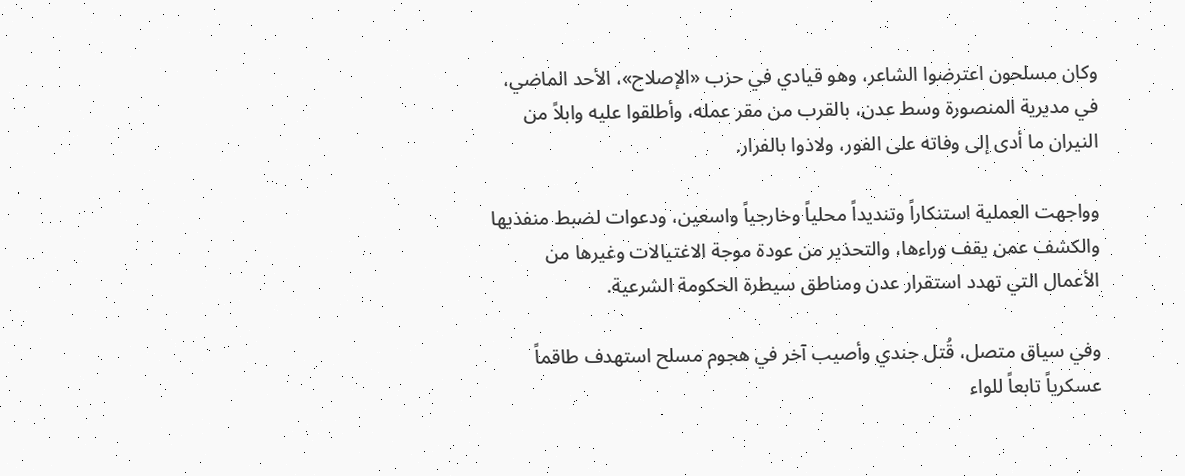وكان مسلحون اعترضوا الشاعر، وهو قيادي في حزب «الإصلاح»، الأحد الماضي، في مديرية المنصورة وسط عدن، بالقرب من مقر عمله، وأطلقوا عليه وابلاً من النيران ما أدى إلى وفاته على الفور، ولاذوا بالفرار.

وواجهت العملية استنكاراً وتنديداً محلياً وخارجياً واسعين، ودعوات لضبط منفذيها والكشف عمن يقف وراءها، والتحذير من عودة موجة الاغتيالات وغيرها من الأعمال التي تهدد استقرار عدن ومناطق سيطرة الحكومة الشرعية.

وفي سياق متصل، قُتل جندي وأصيب آخر في هجوم مسلح استهدف طاقماً عسكرياً تابعاً للواء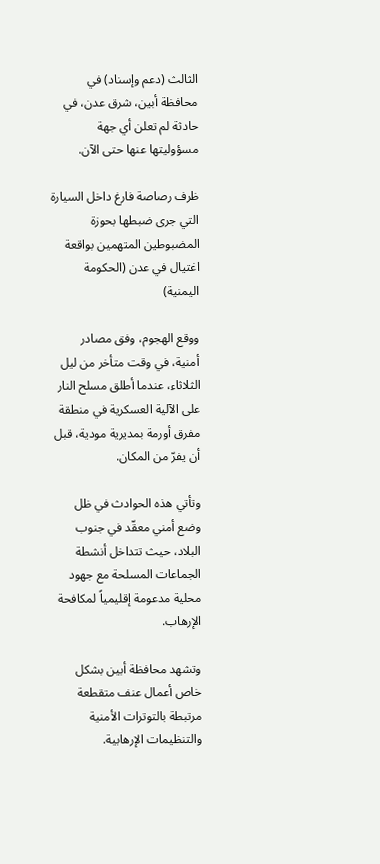الثالث (دعم وإسناد) في محافظة أبين، شرق عدن، في حادثة لم تعلن أي جهة مسؤوليتها عنها حتى الآن.

ظرف رصاصة فارغ داخل السيارة التي جرى ضبطها بحوزة المضبوطين المتهمين بواقعة اغتيال في عدن (الحكومة اليمنية)

ووقع الهجوم، وفق مصادر أمنية، في وقت متأخر من ليل الثلاثاء، عندما أطلق مسلح النار على الآلية العسكرية في منطقة مفرق أورمة بمديرية مودية، قبل أن يفرّ من المكان.

وتأتي هذه الحوادث في ظل وضع أمني معقّد في جنوب البلاد، حيث تتداخل أنشطة الجماعات المسلحة مع جهود محلية مدعومة إقليمياً لمكافحة الإرهاب.

وتشهد محافظة أبين بشكل خاص أعمال عنف متقطعة مرتبطة بالتوترات الأمنية والتنظيمات الإرهابية.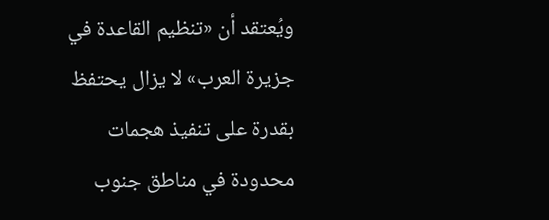ويُعتقد أن «تنظيم القاعدة في جزيرة العرب» لا يزال يحتفظ بقدرة على تنفيذ هجمات محدودة في مناطق جنوب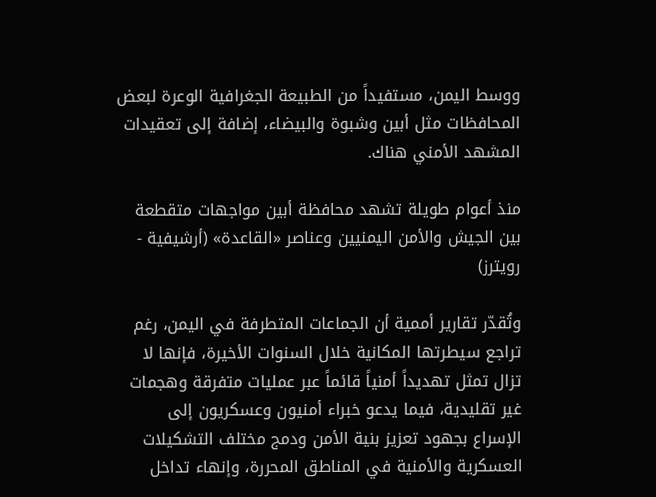ووسط اليمن، مستفيداً من الطبيعة الجغرافية الوعرة لبعض المحافظات مثل أبين وشبوة والبيضاء، إضافة إلى تعقيدات المشهد الأمني هناك.

منذ أعوام طويلة تشهد محافظة أبين مواجهات متقطعة بين الجيش والأمن اليمنيين وعناصر «القاعدة» (أرشيفية - رويترز)

وتُقدّر تقارير أممية أن الجماعات المتطرفة في اليمن، رغم تراجع سيطرتها المكانية خلال السنوات الأخيرة، فإنها لا تزال تمثل تهديداً أمنياً قائماً عبر عمليات متفرقة وهجمات غير تقليدية، فيما يدعو خبراء أمنيون وعسكريون إلى الإسراع بجهود تعزيز بنية الأمن ودمج مختلف التشكيلات العسكرية والأمنية في المناطق المحررة، وإنهاء تداخل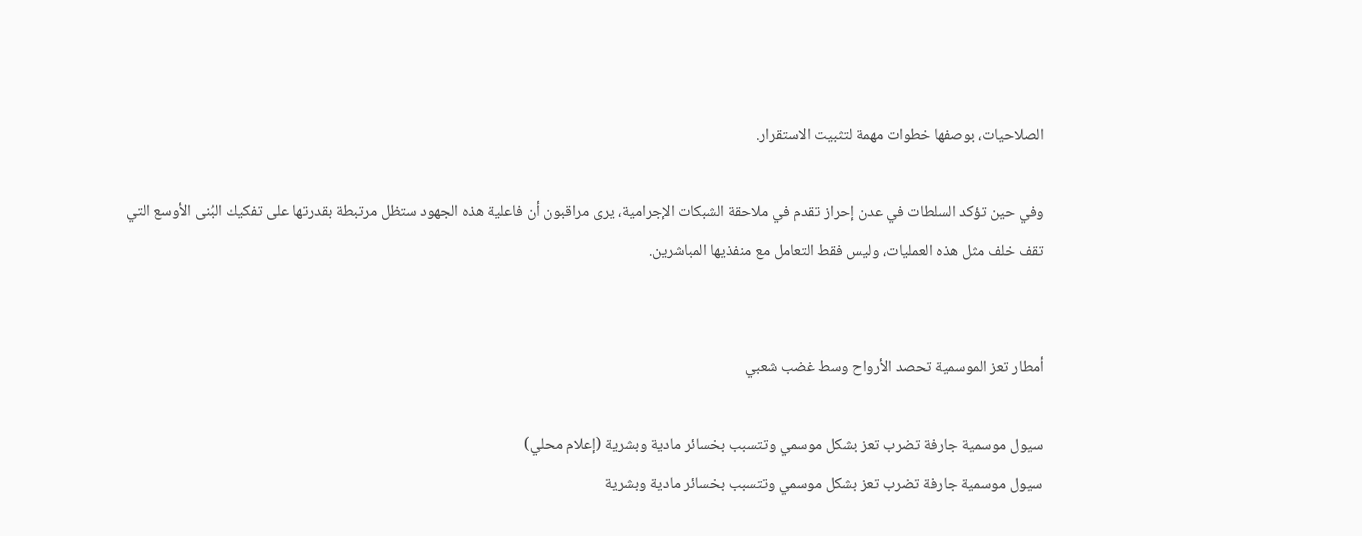الصلاحيات، بوصفها خطوات مهمة لتثبيت الاستقرار.

وفي حين تؤكد السلطات في عدن إحراز تقدم في ملاحقة الشبكات الإجرامية، يرى مراقبون أن فاعلية هذه الجهود ستظل مرتبطة بقدرتها على تفكيك البُنى الأوسع التي تقف خلف مثل هذه العمليات، وليس فقط التعامل مع منفذيها المباشرين.


أمطار تعز الموسمية تحصد الأرواح وسط غضب شعبي

سيول موسمية جارفة تضرب تعز بشكل موسمي وتتسبب بخسائر مادية وبشرية (إعلام محلي)
سيول موسمية جارفة تضرب تعز بشكل موسمي وتتسبب بخسائر مادية وبشرية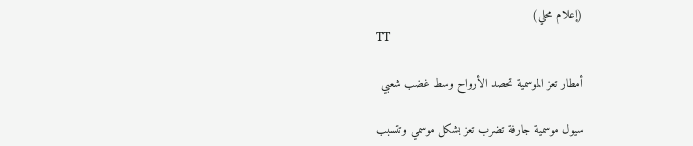(إعلام محلي)
TT

أمطار تعز الموسمية تحصد الأرواح وسط غضب شعبي

سيول موسمية جارفة تضرب تعز بشكل موسمي وتتسبب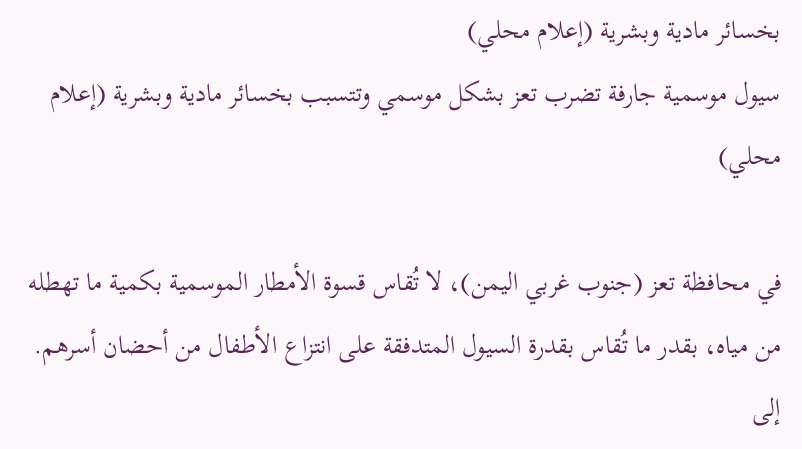بخسائر مادية وبشرية (إعلام محلي)
سيول موسمية جارفة تضرب تعز بشكل موسمي وتتسبب بخسائر مادية وبشرية (إعلام محلي)

في محافظة تعز (جنوب غربي اليمن)، لا تُقاس قسوة الأمطار الموسمية بكمية ما تهطله من مياه، بقدر ما تُقاس بقدرة السيول المتدفقة على انتزاع الأطفال من أحضان أسرهم. إلى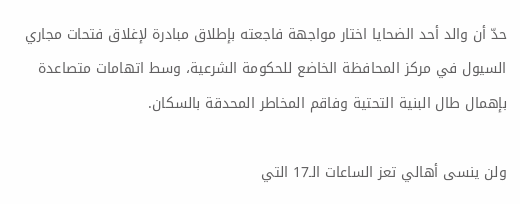حدّ أن والد أحد الضحايا اختار مواجهة فاجعته بإطلاق مبادرة لإغلاق فتحات مجاري السيول في مركز المحافظة الخاضع للحكومة الشرعية، وسط اتهامات متصاعدة بإهمال طال البنية التحتية وفاقم المخاطر المحدقة بالسكان.

ولن ينسى أهالي تعز الساعات الـ17 التي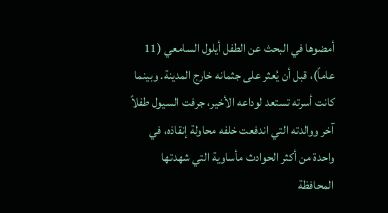أمضوها في البحث عن الطفل أيلول السامعي (11 عاماً)، قبل أن يُعثر على جثمانه خارج المدينة. وبينما كانت أسرته تستعد لوداعه الأخير، جرفت السيول طفلاً آخر ووالدته التي اندفعت خلفه محاولة إنقاذه، في واحدة من أكثر الحوادث مأساوية التي شهدتها المحافظة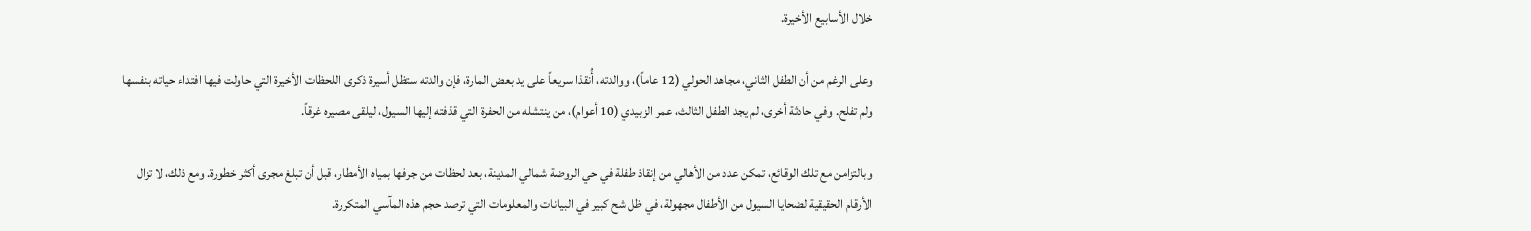خلال الأسابيع الأخيرة.

وعلى الرغم من أن الطفل الثاني، مجاهد الحولي (12 عاماً)، ووالدته، أُنقذا سريعاً على يد بعض المارة، فإن والدته ستظل أسيرة ذكرى اللحظات الأخيرة التي حاولت فيها افتداء حياته بنفسها ولم تفلح. وفي حادثة أخرى، لم يجد الطفل الثالث، عمر الزبيدي (10 أعوام)، من ينتشله من الحفرة التي قذفته إليها السيول، ليلقى مصيره غرقاً.

وبالتزامن مع تلك الوقائع، تمكن عدد من الأهالي من إنقاذ طفلة في حي الروضة شمالي المدينة، بعد لحظات من جرفها بمياه الأمطار، قبل أن تبلغ مجرى أكثر خطورة. ومع ذلك، لا تزال الأرقام الحقيقية لضحايا السيول من الأطفال مجهولة، في ظل شح كبير في البيانات والمعلومات التي ترصد حجم هذه المآسي المتكررة.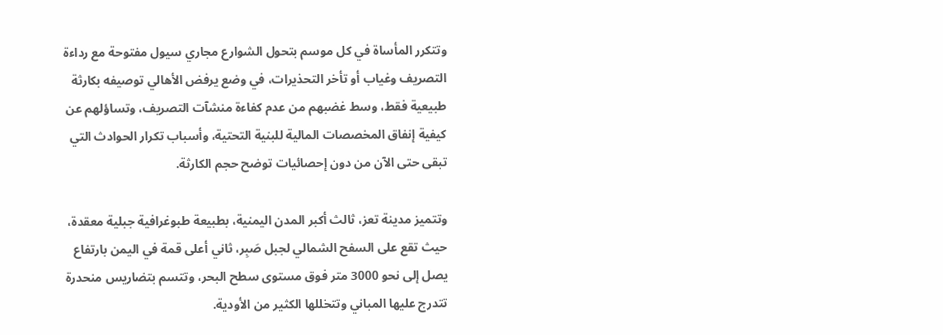وتتكرر المأساة في كل موسم بتحول الشوارع مجاري سيول مفتوحة مع رداءة التصريف وغياب أو تأخر التحذيرات، في وضع يرفض الأهالي توصيفه بكارثة طبيعية فقط، وسط غضبهم من عدم كفاءة منشآت التصريف، وتساؤلهم عن كيفية إنفاق المخصصات المالية للبنية التحتية، وأسباب تكرار الحوادث التي تبقى حتى الآن من دون إحصائيات توضح حجم الكارثة.

وتتميز مدينة تعز، ثالث أكبر المدن اليمنية، بطبيعة طبوغرافية جبلية معقدة، حيث تقع على السفح الشمالي لجبل صَبِر، ثاني أعلى قمة في اليمن بارتفاع يصل إلى نحو 3000 متر فوق مستوى سطح البحر، وتتسم بتضاريس منحدرة تتدرج عليها المباني وتتخللها الكثير من الأودية.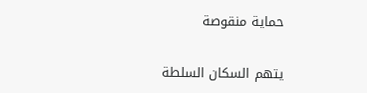حماية منقوصة

يتهم السكان السلطة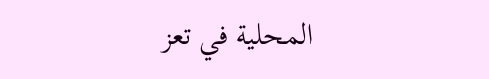المحلية في تعز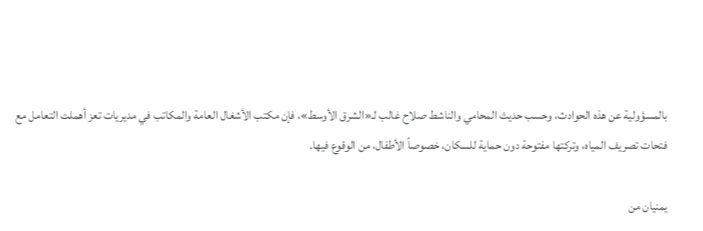بالمسؤولية عن هذه الحوادث، وحسب حديث المحامي والناشط صلاح غالب لـ«الشرق الأوسط»، فإن مكتب الأشغال العامة والمكاتب في مديريات تعز أهملت التعامل مع فتحات تصريف المياه، وتركتها مفتوحة دون حماية للسكان، خصوصاً الأطفال، من الوقوع فيها.

يمنيان من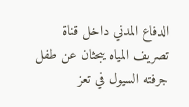الدفاع المدني داخل قناة تصريف المياه يبحثان عن طفل جرفته السيول في تعز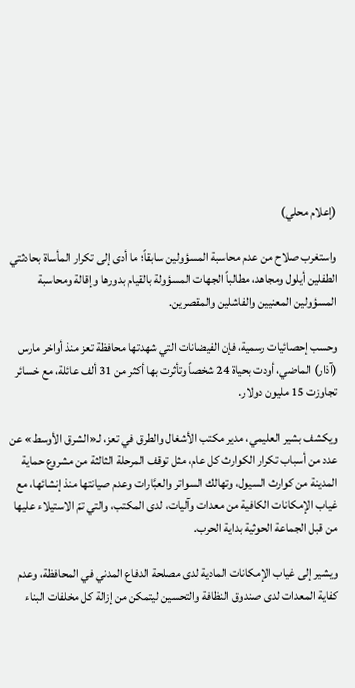(إعلام محلي)

واستغرب صلاح من عدم محاسبة المسؤولين سابقاً؛ ما أدى إلى تكرار المأساة بحادثتي الطفلين أيلول ومجاهد، مطالباً الجهات المسؤولة بالقيام بدورها وإقالة ومحاسبة المسؤولين المعنيين والفاشلين والمقصرين.

وحسب إحصائيات رسمية، فإن الفيضانات التي شهدتها محافظة تعز منذ أواخر مارس (آذار) الماضي، أودت بحياة 24 شخصاً وتأثرت بها أكثر من 31 ألف عائلة، مع خسائر تجاوزت 15 مليون دولار.

ويكشف بشير العليمي، مدير مكتب الأشغال والطرق في تعز، لـ«الشرق الأوسط» عن عدد من أسباب تكرار الكوارث كل عام، مثل توقف المرحلة الثالثة من مشروع حماية المدينة من كوارث السيول، وتهالك السواتر والعبَّارات وعدم صيانتها منذ إنشائها، مع غياب الإمكانات الكافية من معدات وآليات، لدى المكتب، والتي تمّ الاستيلاء عليها من قبل الجماعة الحوثية بداية الحرب.

ويشير إلى غياب الإمكانات المادية لدى مصلحة الدفاع المدني في المحافظة، وعدم كفاية المعدات لدى صندوق النظافة والتحسين ليتمكن من إزالة كل مخلفات البناء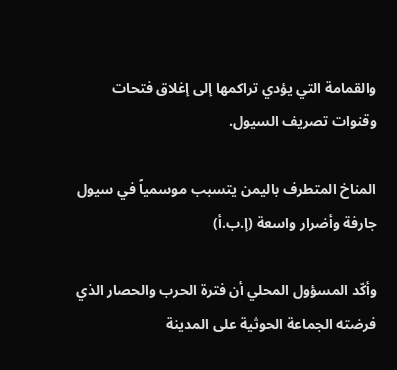والقمامة التي يؤدي تراكمها إلى إغلاق فتحات وقنوات تصريف السيول.

المناخ المتطرف باليمن يتسبب موسمياً في سيول جارفة وأضرار واسعة (إ.ب.أ)

وأكّد المسؤول المحلي أن فترة الحرب والحصار الذي فرضته الجماعة الحوثية على المدينة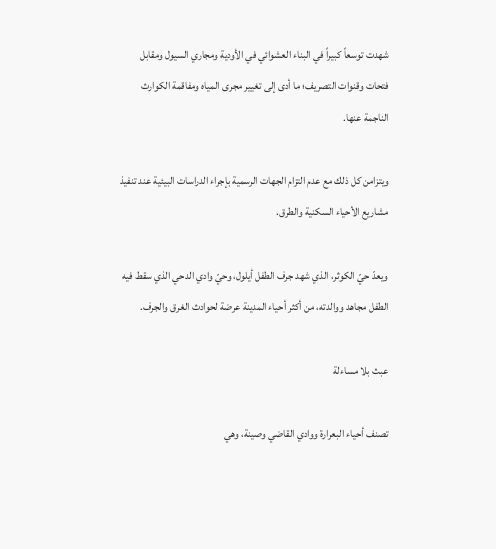شهدت توسعاً كبيراً في البناء العشوائي في الأودية ومجاري السيول ومقابل فتحات وقنوات التصريف؛ ما أدى إلى تغيير مجرى المياه ومفاقمة الكوارث الناجمة عنها.

ويتزامن كل ذلك مع عدم التزام الجهات الرسمية بإجراء الدراسات البيئية عند تنفيذ مشاريع الأحياء السكنية والطرق.

ويعدّ حيّ الكوثر، الذي شهد جرف الطفل أيلول، وحيّ وادي الدحي الذي سقط فيه الطفل مجاهد ووالدته، من أكثر أحياء المدينة عرضة لحوادث الغرق والجرف.

عبث بلا مساءلة

تصنف أحياء البعرارة ووادي القاضي وصينة، وهي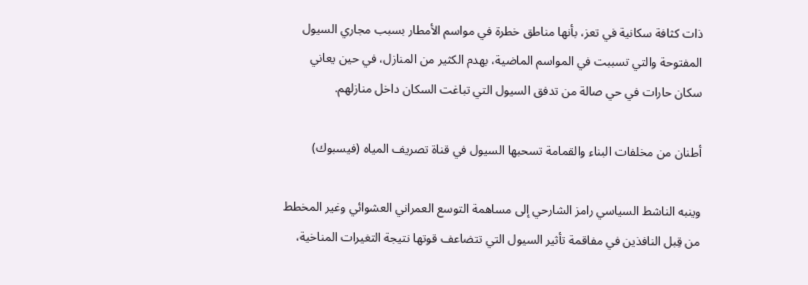ذات كثافة سكانية في تعز، بأنها مناطق خطرة في مواسم الأمطار بسبب مجاري السيول المفتوحة والتي تسببت في المواسم الماضية، بهدم الكثير من المنازل، في حين يعاني سكان حارات في حي صالة من تدفق السيول التي تباغت السكان داخل منازلهم.

أطنان من مخلفات البناء والقمامة تسحبها السيول في قناة تصريف المياه (فيسبوك)

وينبه الناشط السياسي رامز الشارحي إلى مساهمة التوسع العمراني العشوائي وغير المخطط من قِبل النافذين في مفاقمة تأثير السيول التي تتضاعف قوتها نتيجة التغيرات المناخية،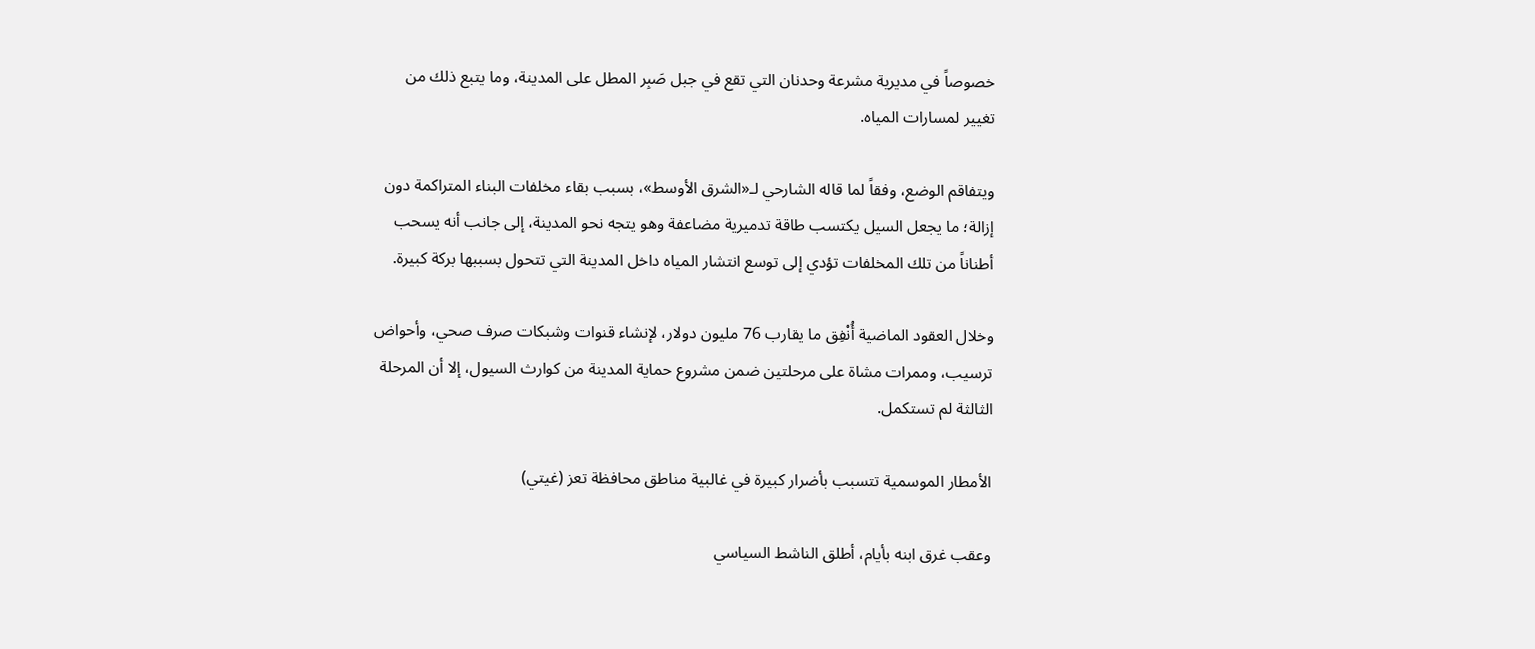خصوصاً في مديرية مشرعة وحدنان التي تقع في جبل صَبِر المطل على المدينة، وما يتبع ذلك من تغيير لمسارات المياه.

ويتفاقم الوضع، وفقاً لما قاله الشارحي لـ«الشرق الأوسط»، بسبب بقاء مخلفات البناء المتراكمة دون إزالة؛ ما يجعل السيل يكتسب طاقة تدميرية مضاعفة وهو يتجه نحو المدينة، إلى جانب أنه يسحب أطناناً من تلك المخلفات تؤدي إلى توسع انتشار المياه داخل المدينة التي تتحول بسببها بركة كبيرة.

وخلال العقود الماضية أُنْفِق ما يقارب 76 مليون دولار، لإنشاء قنوات وشبكات صرف صحي، وأحواض ترسيب، وممرات مشاة على مرحلتين ضمن مشروع حماية المدينة من كوارث السيول، إلا أن المرحلة الثالثة لم تستكمل.

الأمطار الموسمية تتسبب بأضرار كبيرة في غالبية مناطق محافظة تعز (غيتي)

وعقب غرق ابنه بأيام، أطلق الناشط السياسي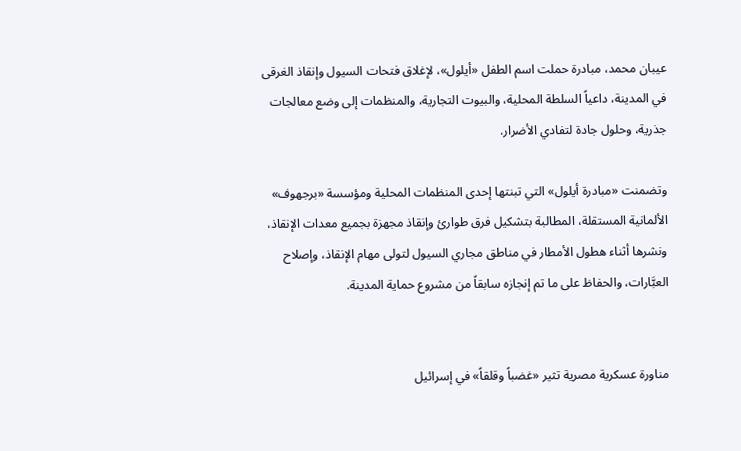عيبان محمد، مبادرة حملت اسم الطفل «أيلول»، لإغلاق فتحات السيول وإنقاذ الغرقى في المدينة، داعياً السلطة المحلية، والبيوت التجارية، والمنظمات إلى وضع معالجات جذرية، وحلول جادة لتفادي الأضرار.

وتضمنت «مبادرة أيلول» التي تبنتها إحدى المنظمات المحلية ومؤسسة «برجهوف» الألمانية المستقلة، المطالبة بتشكيل فرق طوارئ وإنقاذ مجهزة بجميع معدات الإنقاذ، ونشرها أثناء هطول الأمطار في مناطق مجاري السيول لتولى مهام الإنقاذ، وإصلاح العبَّارات، والحفاظ على ما تم إنجازه سابقاً من مشروع حماية المدينة.


مناورة عسكرية مصرية تثير «غضباً وقلقاً» في إسرائيل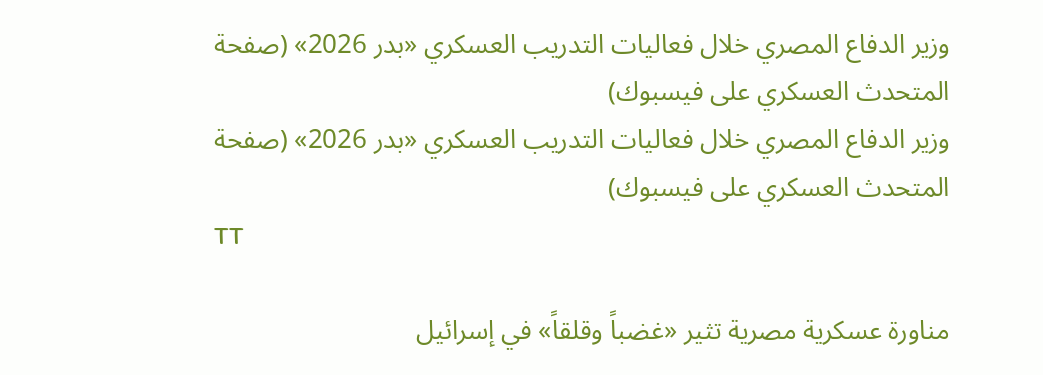وزير الدفاع المصري خلال فعاليات التدريب العسكري «بدر 2026» (صفحة المتحدث العسكري على فيسبوك)
وزير الدفاع المصري خلال فعاليات التدريب العسكري «بدر 2026» (صفحة المتحدث العسكري على فيسبوك)
TT

مناورة عسكرية مصرية تثير «غضباً وقلقاً» في إسرائيل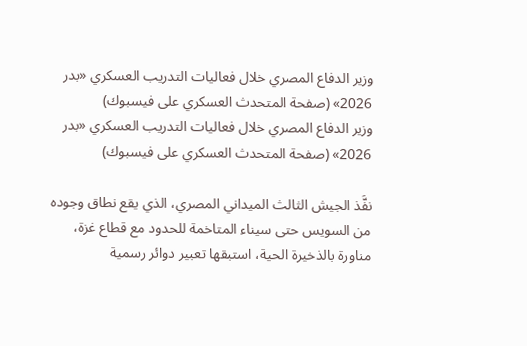وزير الدفاع المصري خلال فعاليات التدريب العسكري «بدر 2026» (صفحة المتحدث العسكري على فيسبوك)
وزير الدفاع المصري خلال فعاليات التدريب العسكري «بدر 2026» (صفحة المتحدث العسكري على فيسبوك)

نفَّذ الجيش الثالث الميداني المصري، الذي يقع نطاق وجوده من السويس حتى سيناء المتاخمة للحدود مع قطاع غزة، مناورة بالذخيرة الحية، استبقها تعبير دوائر رسمية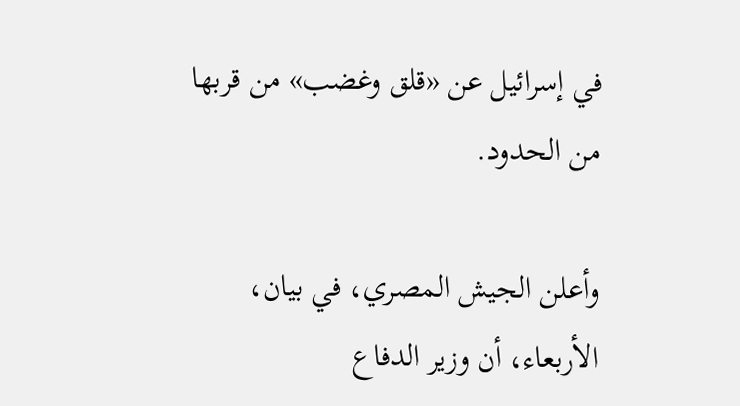في إسرائيل عن «قلق وغضب» من قربها من الحدود.

وأعلن الجيش المصري، في بيان، الأربعاء، أن وزير الدفاع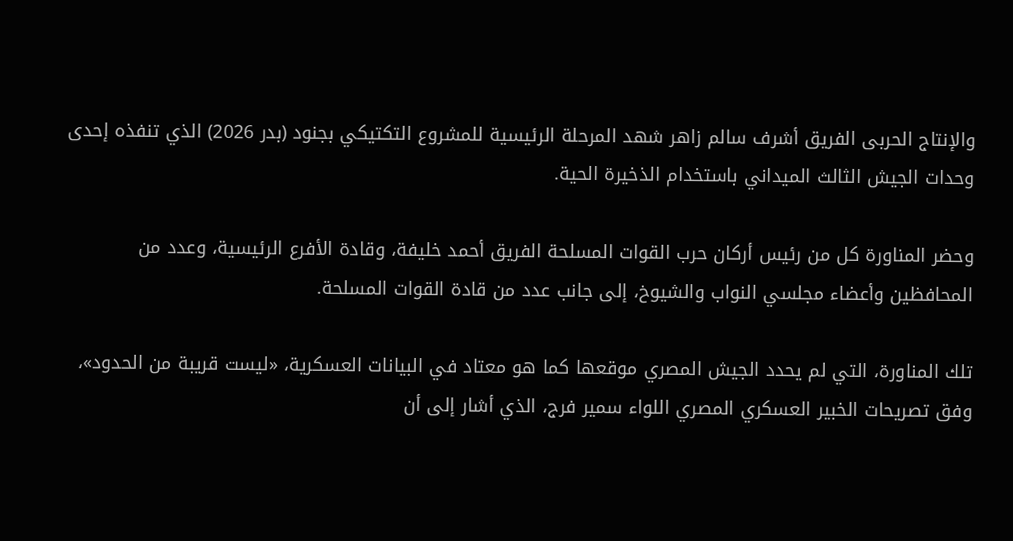والإنتاج الحربى الفريق أشرف سالم زاهر شهد المرحلة الرئيسية للمشروع التكتيكي بجنود (بدر 2026) الذي تنفذه إحدى وحدات الجيش الثالث الميداني باستخدام الذخيرة الحية.

وحضر المناورة كل من رئيس أركان حرب القوات المسلحة الفريق أحمد خليفة، وقادة الأفرع الرئيسية، وعدد من المحافظين وأعضاء مجلسي النواب والشيوخ، إلى جانب عدد من قادة القوات المسلحة.

تلك المناورة، التي لم يحدد الجيش المصري موقعها كما هو معتاد في البيانات العسكرية، «ليست قريبة من الحدود»، وفق تصريحات الخبير العسكري المصري اللواء سمير فرج، الذي أشار إلى أن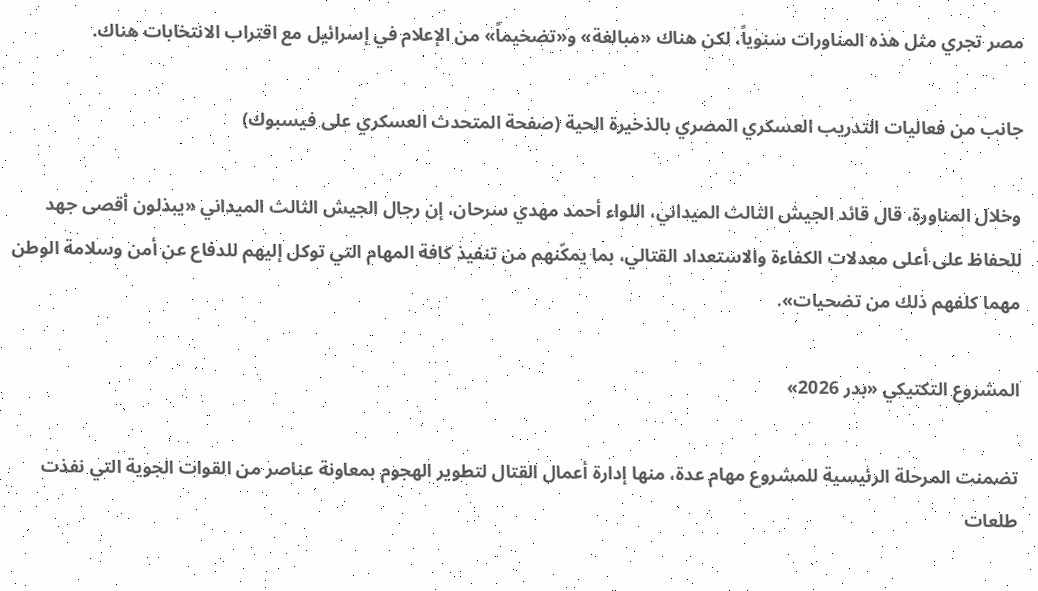مصر تجري مثل هذه المناورات سنوياً، لكن هناك «مبالغة» و«تضخيماً» من الإعلام في إسرائيل مع اقتراب الانتخابات هناك.

جانب من فعاليات التدريب العسكري المصري بالذخيرة الحية (صفحة المتحدث العسكري على فيسبوك)

وخلال المناورة، قال قائد الجيش الثالث الميداني، اللواء أحمد مهدي سرحان، إن رجال الجيش الثالث الميداني «يبذلون أقصى جهد للحفاظ على أعلى معدلات الكفاءة والاستعداد القتالي، بما يمكّنهم من تنفيذ كافة المهام التي توكل إليهم للدفاع عن أمن وسلامة الوطن مهما كلفهم ذلك من تضحيات».

المشروع التكتيكي «بدر 2026»

تضمنت المرحلة الرئيسية للمشروع مهام عدة، منها إدارة أعمال القتال لتطوير الهجوم بمعاونة عناصر من القوات الجوية التي نفذت طلعات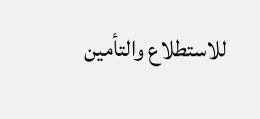للاستطلاع والتأمين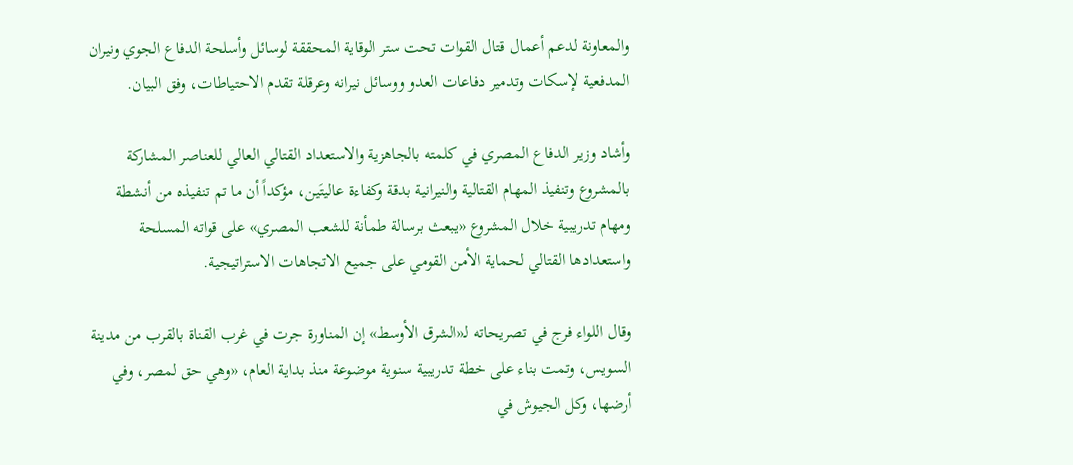والمعاونة لدعم أعمال قتال القوات تحت ستر الوقاية المحققة لوسائل وأسلحة الدفاع الجوي ونيران المدفعية لإسكات وتدمير دفاعات العدو ووسائل نيرانه وعرقلة تقدم الاحتياطات، وفق البيان.

وأشاد وزير الدفاع المصري في كلمته بالجاهزية والاستعداد القتالي العالي للعناصر المشاركة بالمشروع وتنفيذ المهام القتالية والنيرانية بدقة وكفاءة عاليتَين، مؤكداً أن ما تم تنفيذه من أنشطة ومهام تدريبية خلال المشروع «يبعث برسالة طمأنة للشعب المصري» على قواته المسلحة واستعدادها القتالي لحماية الأمن القومي على جميع الاتجاهات الاستراتيجية.

وقال اللواء فرج في تصريحاته لـ«الشرق الأوسط» إن المناورة جرت في غرب القناة بالقرب من مدينة السويس، وتمت بناء على خطة تدريبية سنوية موضوعة منذ بداية العام، «وهي حق لمصر، وفي أرضها، وكل الجيوش في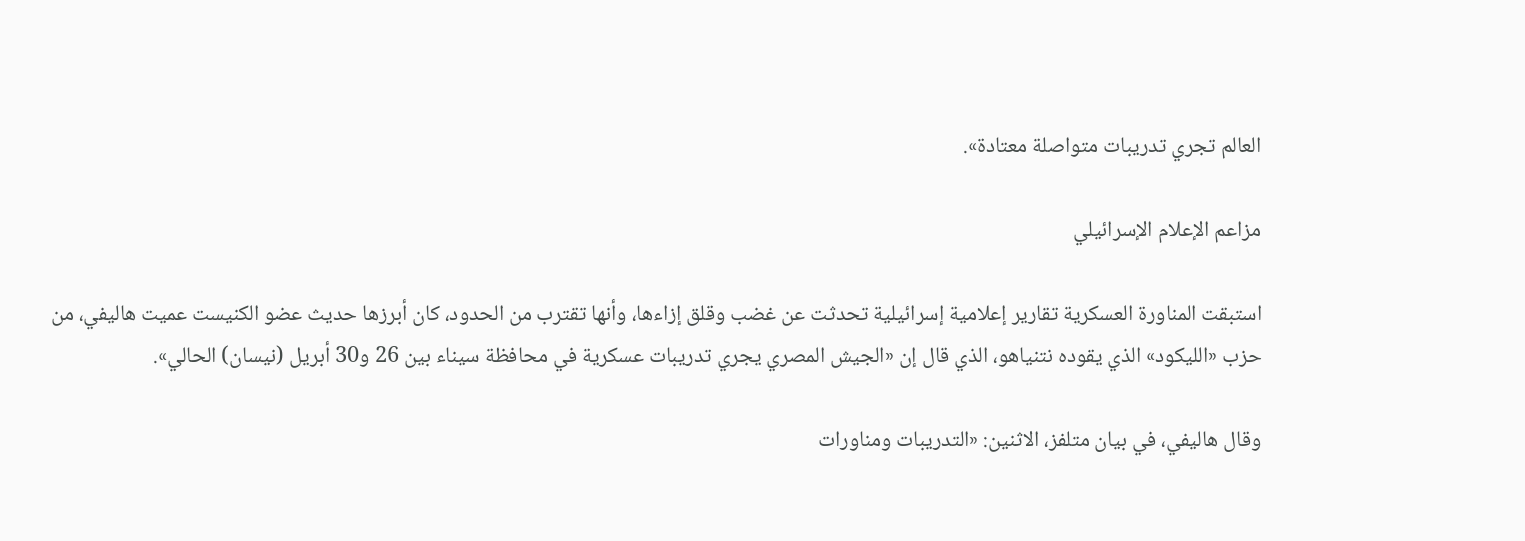العالم تجري تدريبات متواصلة معتادة».

مزاعم الإعلام الإسرائيلي

استبقت المناورة العسكرية تقارير إعلامية إسرائيلية تحدثت عن غضب وقلق إزاءها، وأنها تقترب من الحدود، كان أبرزها حديث عضو الكنيست عميت هاليفي، من حزب «الليكود» الذي يقوده نتنياهو، الذي قال إن «الجيش المصري يجري تدريبات عسكرية في محافظة سيناء بين 26 و30 أبريل (نيسان) الحالي».

وقال هاليفي، في بيان متلفز، الاثنين: «التدريبات ومناورات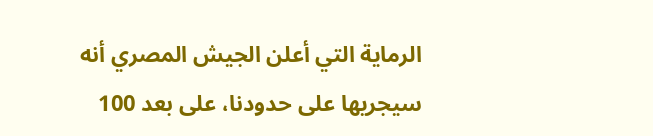الرماية التي أعلن الجيش المصري أنه سيجريها على حدودنا، على بعد 100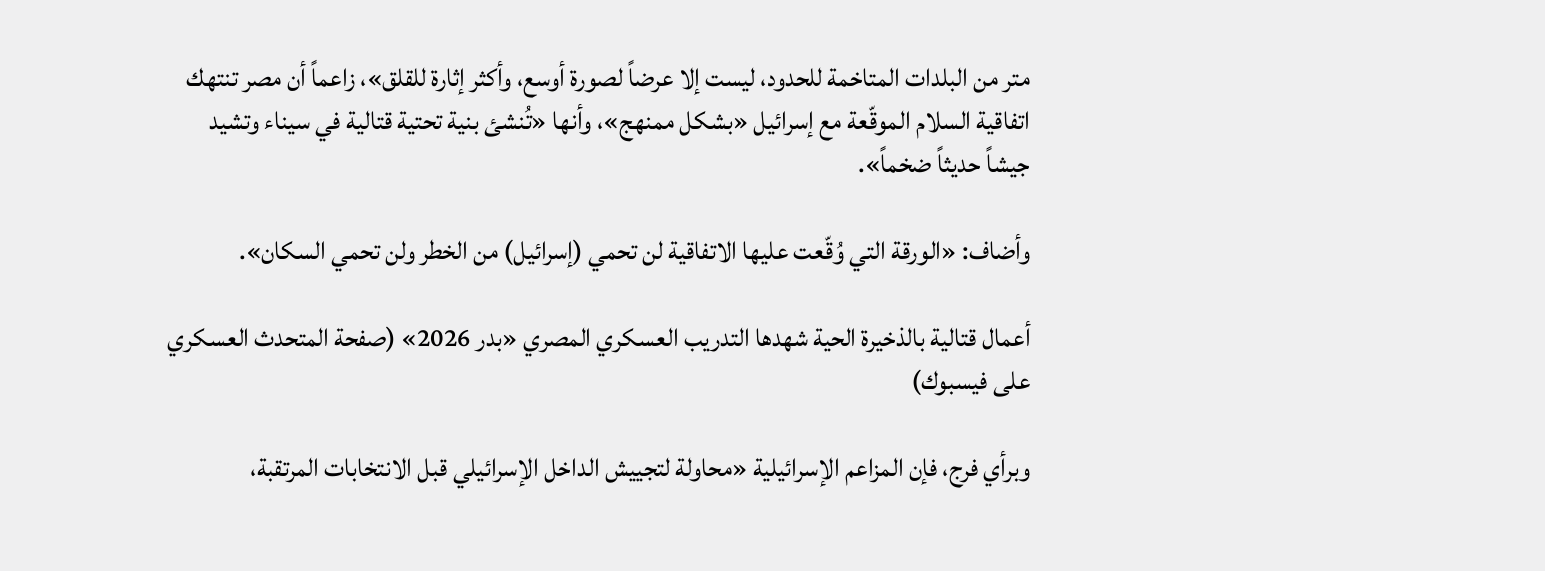متر من البلدات المتاخمة للحدود، ليست إلا عرضاً لصورة أوسع، وأكثر إثارة للقلق»، زاعماً أن مصر تنتهك اتفاقية السلام الموقّعة مع إسرائيل «بشكل ممنهج»، وأنها «تُنشئ بنية تحتية قتالية في سيناء وتشيد جيشاً حديثاً ضخماً».

وأضاف: «الورقة التي وُقّعت عليها الاتفاقية لن تحمي (إسرائيل) من الخطر ولن تحمي السكان».

أعمال قتالية بالذخيرة الحية شهدها التدريب العسكري المصري «بدر 2026» (صفحة المتحدث العسكري على فيسبوك)

وبرأي فرج، فإن المزاعم الإسرائيلية «محاولة لتجييش الداخل الإسرائيلي قبل الانتخابات المرتقبة،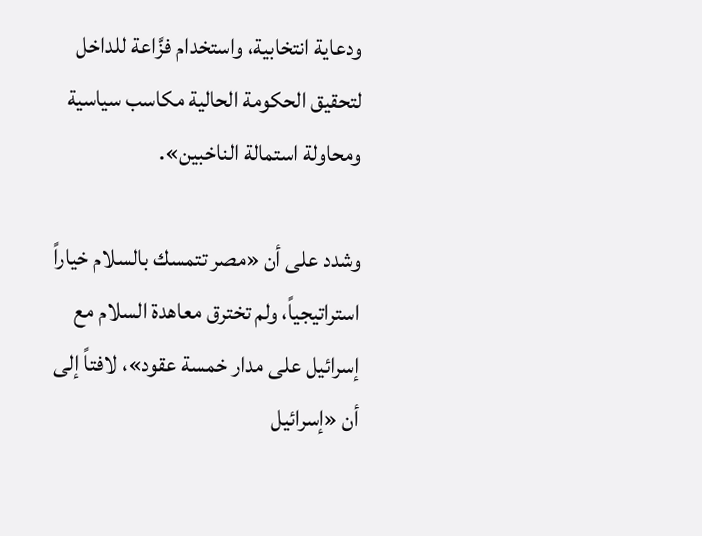ودعاية انتخابية، واستخدام فزَّاعة للداخل لتحقيق الحكومة الحالية مكاسب سياسية ومحاولة استمالة الناخبين».

وشدد على أن «مصر تتمسك بالسلام خياراً استراتيجياً، ولم تخترق معاهدة السلام مع إسرائيل على مدار خمسة عقود»، لافتاً إلى أن «إسرائيل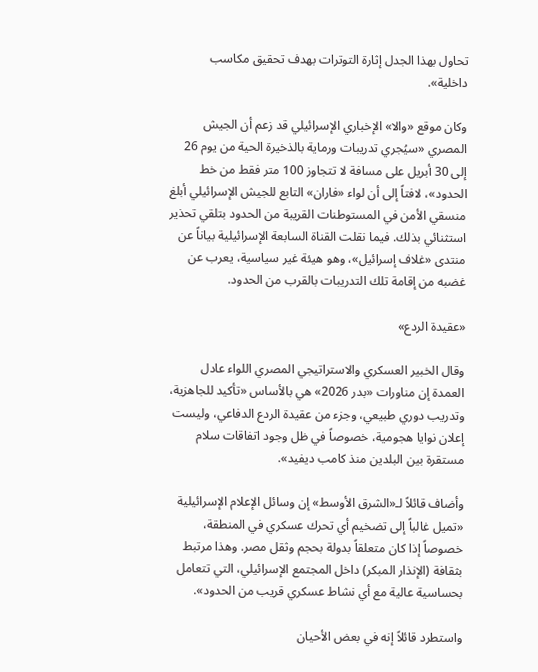تحاول بهذا الجدل إثارة التوترات بهدف تحقيق مكاسب داخلية».

وكان موقع «والا» الإخباري الإسرائيلي قد زعم أن الجيش المصري «سيُجري تدريبات ورماية بالذخيرة الحية من يوم 26 إلى 30 أبريل على مسافة لا تتجاوز 100 متر فقط من خط الحدود»، لافتاً إلى أن لواء «فاران» التابع للجيش الإسرائيلي أبلغ منسقي الأمن في المستوطنات القريبة من الحدود بتلقي تحذير استثنائي بذلك. فيما نقلت القناة السابعة الإسرائيلية بياناً عن منتدى «غلاف إسرائيل»، وهو هيئة غير سياسية، يعرب عن غضبه من إقامة تلك التدريبات بالقرب من الحدود.

«عقيدة الردع»

وقال الخبير العسكري والاستراتيجي المصري اللواء عادل العمدة إن مناورات «بدر 2026» هي بالأساس «تأكيد للجاهزية، وتدريب دوري طبيعي، وجزء من عقيدة الردع الدفاعي، وليست إعلان نوايا هجومية، خصوصاً في ظل وجود اتفاقات سلام مستقرة بين البلدين منذ كامب ديفيد».

وأضاف قائلاً لـ«الشرق الأوسط» إن وسائل الإعلام الإسرائيلية «تميل غالباً إلى تضخيم أي تحرك عسكري في المنطقة، خصوصاً إذا كان متعلقاً بدولة بحجم وثقل مصر. وهذا مرتبط بثقافة (الإنذار المبكر) داخل المجتمع الإسرائيلي، التي تتعامل بحساسية عالية مع أي نشاط عسكري قريب من الحدود».

واستطرد قائلاً إنه في بعض الأحيان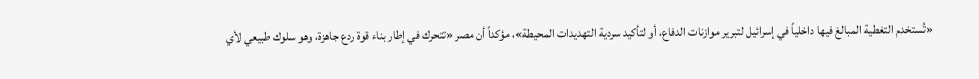«تُستخدم التغطية المبالغ فيها داخلياً في إسرائيل لتبرير موازنات الدفاع، أو لتأكيد سردية التهديدات المحيطة»، مؤكداً أن مصر «تتحرك في إطار بناء قوة ردع جاهزة، وهو سلوك طبيعي لأي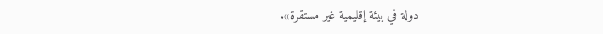دولة في بيئة إقليمية غير مستقرة».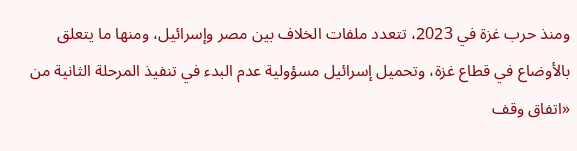ومنذ حرب غزة في 2023، تتعدد ملفات الخلاف بين مصر وإسرائيل، ومنها ما يتعلق بالأوضاع في قطاع غزة، وتحميل إسرائيل مسؤولية عدم البدء في تنفيذ المرحلة الثانية من «اتفاق وقف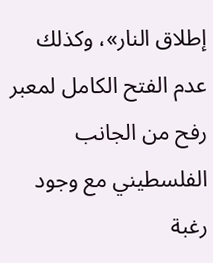إطلاق النار»، وكذلك عدم الفتح الكامل لمعبر رفح من الجانب الفلسطيني مع وجود رغبة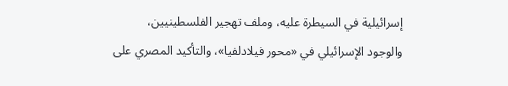إسرائيلية في السيطرة عليه، وملف تهجير الفلسطينيين، والوجود الإسرائيلي في «محور فيلادلفيا»، والتأكيد المصري على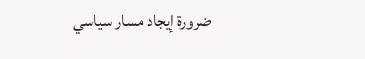ضرورة إيجاد مسار سياسي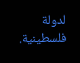لدولة فلسطينية.